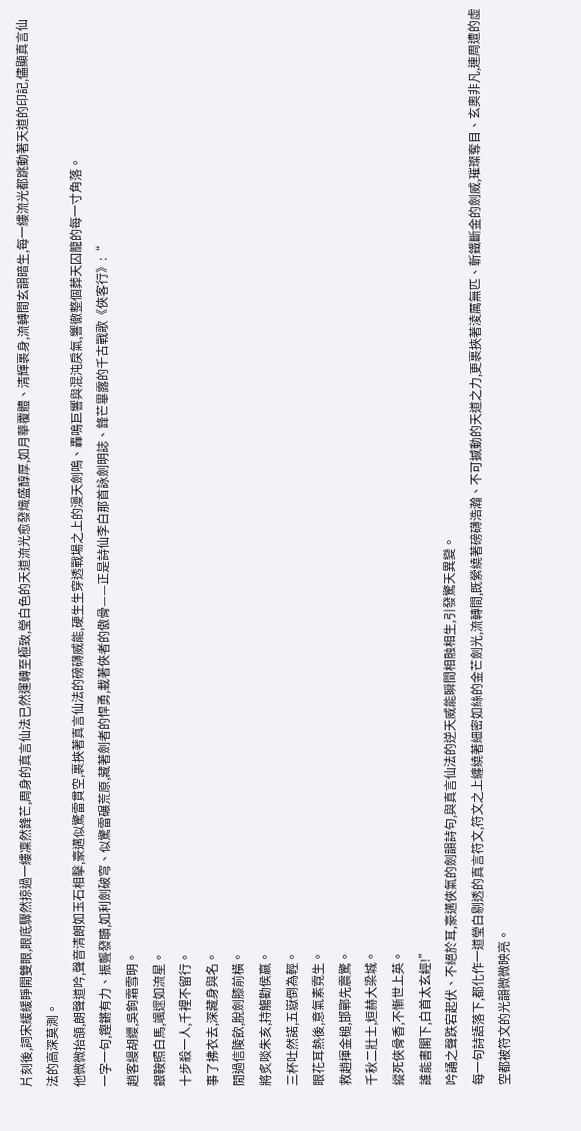片刻後,詞宋緩緩睜開雙眼,眼底驟然掠過一縷凜然鋒芒,周身的真言仙法已然運轉至極致,瑩白色的天道流光愈發熾盛醇厚,如月華覆體、清輝裹身,流轉間玄韻暗生,每一縷流光都跳動著天道的印記,儘顯真言仙法的高深莫測。
他微微抬頜,朗聲道吟,聲音清朗如玉石相擊,豪邁似驚雷貫空,裹挾著真言仙法的磅礴威能,硬生生穿透戰場之上的漫天劍鳴、轟鳴巨響與混沌戾氣,響徹整個葬天囚籠的每一寸角落。
一字一句,鏗鏘有力、振聾發聵,如利劍破穹、似驚雷碾荒原,藏著劍者的悍勇,載著俠者的傲骨——正是詩仙李白那首詠劍明誌、鋒芒畢露的千古戰歌《俠客行》:“
趙客縵胡纓,吳鉤霜雪明。
銀鞍照白馬,颯遝如流星。
十步殺一人,千裡不留行。
事了拂衣去,深藏身與名。
閒過信陵飲,脫劍膝前橫。
將炙啖朱亥,持觴勸侯嬴。
三杯吐然諾,五嶽倒為輕。
眼花耳熱後,意氣素霓生。
救趙揮金槌,邯鄲先震驚。
千秋二壯士,烜赫大梁城。
縱死俠骨香,不慚世上英。
誰能書閣下,白首太玄經!”
吟誦之聲跌宕起伏、不絕於耳,豪邁俠氣的劍韻詩句,與真言仙法的逆天威能瞬間相融相生,引發驚天異變。
每一句詩語落下,都化作一道瑩白剔透的真言符文,符文之上纏繞著細密如絲的金芒劍光,流轉間,既縈繞著磅礴浩瀚、不可撼動的天道之力,更裹挾著淩厲無匹、斬鐵斷金的劍威,璀璨奪目、玄奧非凡,連周遭的虛空都被符文的光韻微微映亮。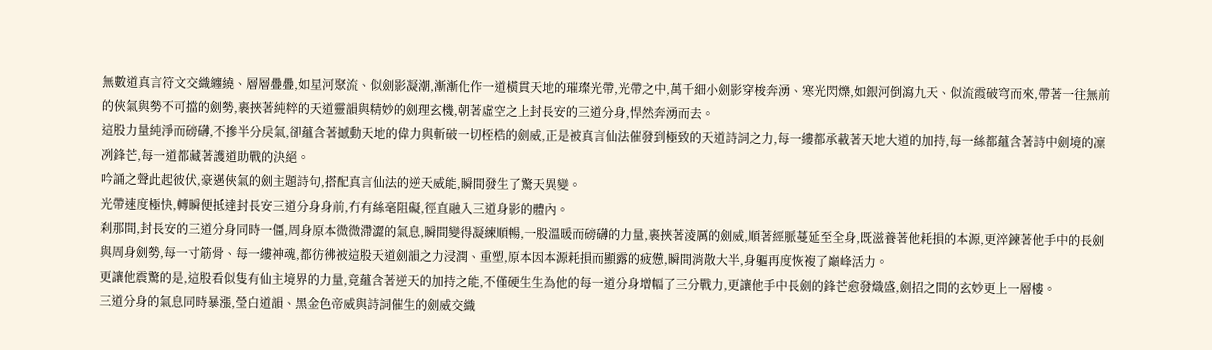無數道真言符文交織纏繞、層層疊疊,如星河聚流、似劍影凝潮,漸漸化作一道橫貫天地的璀璨光帶,光帶之中,萬千細小劍影穿梭奔湧、寒光閃爍,如銀河倒瀉九天、似流霞破穹而來,帶著一往無前的俠氣與勢不可擋的劍勢,裹挾著純粹的天道靈韻與精妙的劍理玄機,朝著虛空之上封長安的三道分身,悍然奔湧而去。
這股力量純淨而磅礴,不摻半分戾氣,卻蘊含著撼動天地的偉力與斬破一切桎梏的劍威,正是被真言仙法催發到極致的天道詩詞之力,每一縷都承載著天地大道的加持,每一絲都蘊含著詩中劍境的凜冽鋒芒,每一道都藏著護道助戰的決絕。
吟誦之聲此起彼伏,豪邁俠氣的劍主題詩句,搭配真言仙法的逆天威能,瞬間發生了驚天異變。
光帶速度極快,轉瞬便抵達封長安三道分身身前,冇有絲毫阻礙,徑直融入三道身影的體內。
刹那間,封長安的三道分身同時一僵,周身原本微微滯澀的氣息,瞬間變得凝練順暢,一股溫暖而磅礴的力量,裹挾著淩厲的劍威,順著經脈蔓延至全身,既滋養著他耗損的本源,更淬鍊著他手中的長劍與周身劍勢,每一寸筋骨、每一縷神魂,都彷彿被這股天道劍韻之力浸潤、重塑,原本因本源耗損而顯露的疲憊,瞬間消散大半,身軀再度恢複了巔峰活力。
更讓他震驚的是,這股看似隻有仙主境界的力量,竟蘊含著逆天的加持之能,不僅硬生生為他的每一道分身增幅了三分戰力,更讓他手中長劍的鋒芒愈發熾盛,劍招之間的玄妙更上一層樓。
三道分身的氣息同時暴漲,瑩白道韻、黑金色帝威與詩詞催生的劍威交織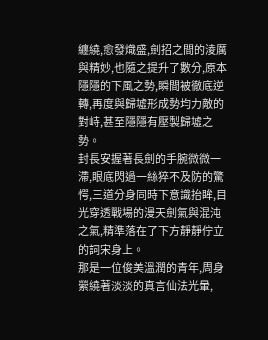纏繞,愈發熾盛,劍招之間的淩厲與精妙,也隨之提升了數分,原本隱隱的下風之勢,瞬間被徹底逆轉,再度與歸墟形成勢均力敵的對峙,甚至隱隱有壓製歸墟之勢。
封長安握著長劍的手腕微微一滯,眼底閃過一絲猝不及防的驚愕,三道分身同時下意識抬眸,目光穿透戰場的漫天劍氣與混沌之氣,精準落在了下方靜靜佇立的詞宋身上。
那是一位俊美溫潤的青年,周身縈繞著淡淡的真言仙法光暈,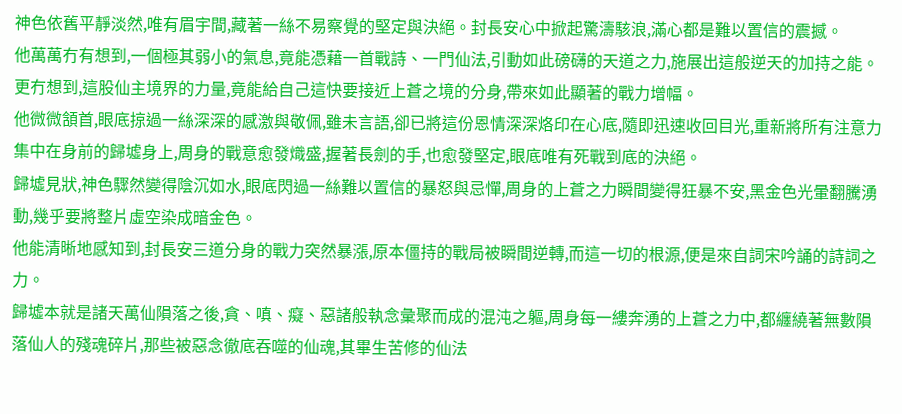神色依舊平靜淡然,唯有眉宇間,藏著一絲不易察覺的堅定與決絕。封長安心中掀起驚濤駭浪,滿心都是難以置信的震撼。
他萬萬冇有想到,一個極其弱小的氣息,竟能憑藉一首戰詩、一門仙法,引動如此磅礴的天道之力,施展出這般逆天的加持之能。
更冇想到,這股仙主境界的力量,竟能給自己這快要接近上蒼之境的分身,帶來如此顯著的戰力增幅。
他微微頷首,眼底掠過一絲深深的感激與敬佩,雖未言語,卻已將這份恩情深深烙印在心底,隨即迅速收回目光,重新將所有注意力集中在身前的歸墟身上,周身的戰意愈發熾盛,握著長劍的手,也愈發堅定,眼底唯有死戰到底的決絕。
歸墟見狀,神色驟然變得陰沉如水,眼底閃過一絲難以置信的暴怒與忌憚,周身的上蒼之力瞬間變得狂暴不安,黑金色光暈翻騰湧動,幾乎要將整片虛空染成暗金色。
他能清晰地感知到,封長安三道分身的戰力突然暴漲,原本僵持的戰局被瞬間逆轉,而這一切的根源,便是來自詞宋吟誦的詩詞之力。
歸墟本就是諸天萬仙隕落之後,貪、嗔、癡、惡諸般執念彙聚而成的混沌之軀,周身每一縷奔湧的上蒼之力中,都纏繞著無數隕落仙人的殘魂碎片,那些被惡念徹底吞噬的仙魂,其畢生苦修的仙法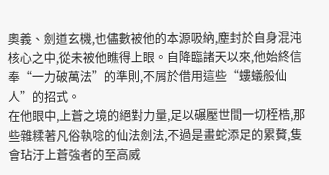奧義、劍道玄機,也儘數被他的本源吸納,塵封於自身混沌核心之中,從未被他瞧得上眼。自降臨諸天以來,他始終信奉“一力破萬法”的準則,不屑於借用這些“螻蟻般仙人”的招式。
在他眼中,上蒼之境的絕對力量,足以碾壓世間一切桎梏,那些雜糅著凡俗執唸的仙法劍法,不過是畫蛇添足的累贅,隻會玷汙上蒼強者的至高威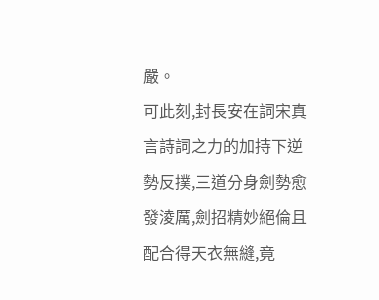嚴。
可此刻,封長安在詞宋真言詩詞之力的加持下逆勢反撲,三道分身劍勢愈發淩厲,劍招精妙絕倫且配合得天衣無縫,竟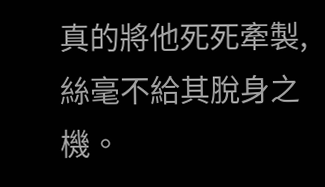真的將他死死牽製,絲毫不給其脫身之機。